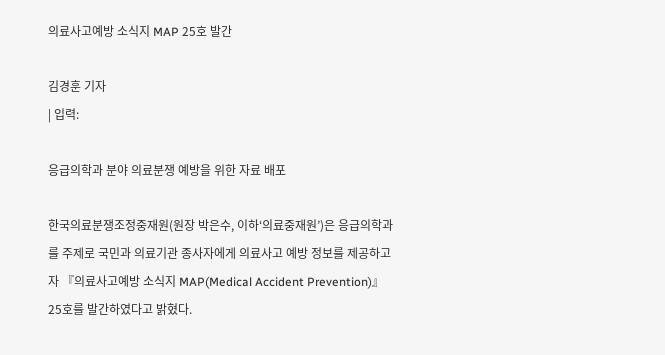의료사고예방 소식지 MAP 25호 발간

김경훈 기자
| 입력:

응급의학과 분야 의료분쟁 예방을 위한 자료 배포

한국의료분쟁조정중재원(원장 박은수, 이하‘의료중재원’)은 응급의학과를 주제로 국민과 의료기관 종사자에게 의료사고 예방 정보를 제공하고자 『의료사고예방 소식지 MAP(Medical Accident Prevention)』 25호를 발간하였다고 밝혔다.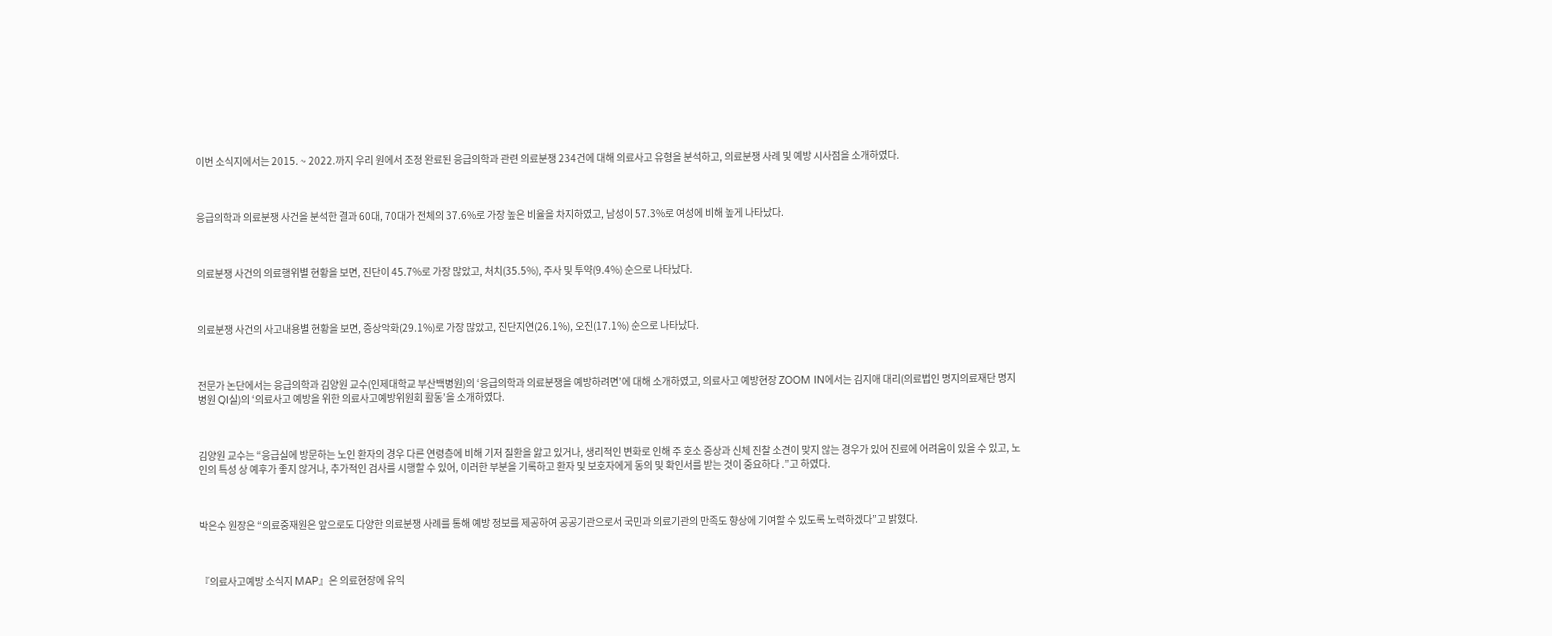이번 소식지에서는 2015. ~ 2022.까지 우리 원에서 조정 완료된 응급의학과 관련 의료분쟁 234건에 대해 의료사고 유형을 분석하고, 의료분쟁 사례 및 예방 시사점을 소개하였다.



응급의학과 의료분쟁 사건을 분석한 결과 60대, 70대가 전체의 37.6%로 가장 높은 비율을 차지하였고, 남성이 57.3%로 여성에 비해 높게 나타났다.



의료분쟁 사건의 의료행위별 현황을 보면, 진단이 45.7%로 가장 많았고, 처치(35.5%), 주사 및 투약(9.4%) 순으로 나타났다.



의료분쟁 사건의 사고내용별 현황을 보면, 증상악화(29.1%)로 가장 많았고, 진단지연(26.1%), 오진(17.1%) 순으로 나타났다.



전문가 논단에서는 응급의학과 김양원 교수(인제대학교 부산백병원)의 ‘응급의학과 의료분쟁을 예방하려면’에 대해 소개하였고, 의료사고 예방현장 ZOOM IN에서는 김지애 대리(의료법인 명지의료재단 명지병원 QI실)의 ‘의료사고 예방을 위한 의료사고예방위원회 활동’을 소개하였다.



김양원 교수는 “응급실에 방문하는 노인 환자의 경우 다른 연령층에 비해 기저 질환을 앓고 있거나, 생리적인 변화로 인해 주 호소 증상과 신체 진찰 소견이 맞지 않는 경우가 있어 진료에 어려움이 있을 수 있고, 노인의 특성 상 예후가 좋지 않거나, 추가적인 검사를 시행할 수 있어, 이러한 부분을 기록하고 환자 및 보호자에게 동의 및 확인서를 받는 것이 중요하다 .”고 하였다.



박은수 원장은 “의료중재원은 앞으로도 다양한 의료분쟁 사례를 통해 예방 정보를 제공하여 공공기관으로서 국민과 의료기관의 만족도 향상에 기여할 수 있도록 노력하겠다”고 밝혔다.



『의료사고예방 소식지 MAP』은 의료현장에 유익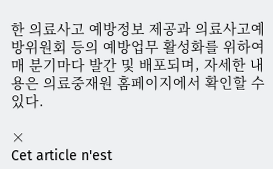한 의료사고 예방정보 제공과 의료사고예방위원회 등의 예방업무 활성화를 위하여 매 분기마다 발간 및 배포되며, 자세한 내용은 의료중재원 홈페이지에서 확인할 수 있다.

×
Cet article n'est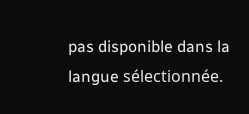pas disponible dans la langue sélectionnée.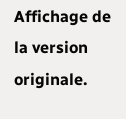Affichage de la version originale.